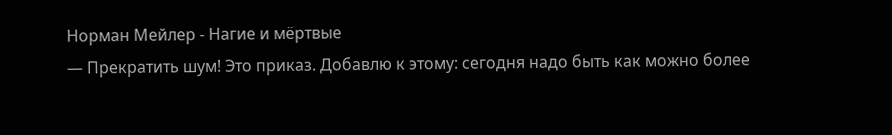Норман Мейлер - Нагие и мёртвые
— Прекратить шум! Это приказ. Добавлю к этому: сегодня надо быть как можно более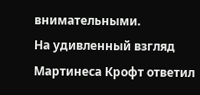внимательными.
На удивленный взгляд Мартинеса Крофт ответил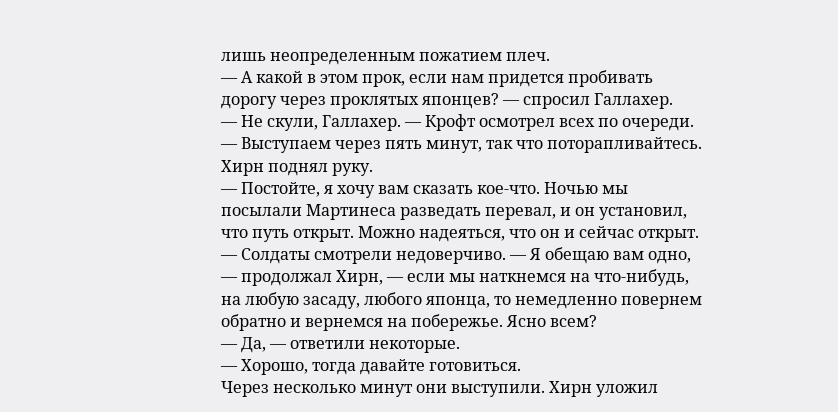лишь неопределенным пожатием плеч.
— А какой в этом прок, если нам придется пробивать дорогу через проклятых японцев? — спросил Галлахер.
— Не скули, Галлахер. — Крофт осмотрел всех по очереди. — Выступаем через пять минут, так что поторапливайтесь.
Хирн поднял руку.
— Постойте, я хочу вам сказать кое-что. Ночью мы посылали Мартинеса разведать перевал, и он установил, что путь открыт. Можно надеяться, что он и сейчас открыт. — Солдаты смотрели недоверчиво. — Я обещаю вам одно, — продолжал Хирн, — если мы наткнемся на что-нибудь, на любую засаду, любого японца, то немедленно повернем обратно и вернемся на побережье. Ясно всем?
— Да, — ответили некоторые.
— Хорошо, тогда давайте готовиться.
Через несколько минут они выступили. Хирн уложил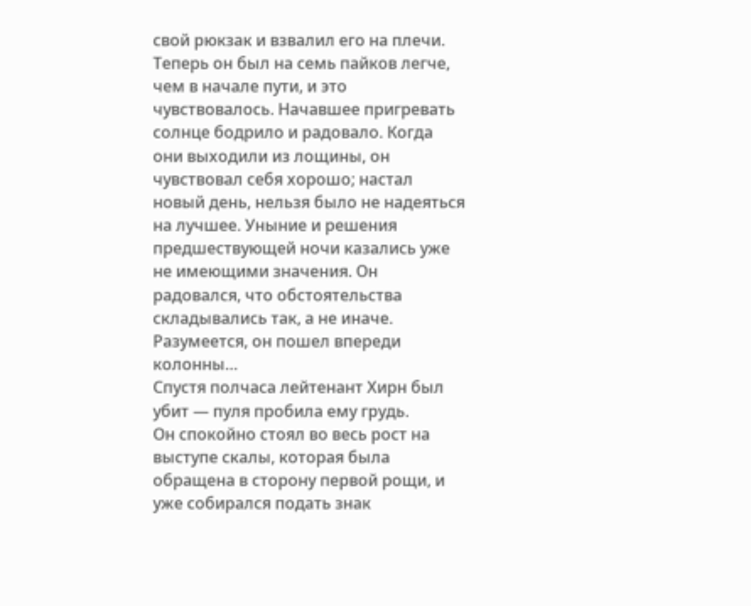свой рюкзак и взвалил его на плечи. Теперь он был на семь пайков легче, чем в начале пути, и это чувствовалось. Начавшее пригревать солнце бодрило и радовало. Когда они выходили из лощины, он чувствовал себя хорошо; настал новый день, нельзя было не надеяться на лучшее. Уныние и решения предшествующей ночи казались уже не имеющими значения. Он радовался, что обстоятельства складывались так, а не иначе.
Разумеется, он пошел впереди колонны…
Спустя полчаса лейтенант Хирн был убит — пуля пробила ему грудь.
Он спокойно стоял во весь рост на выступе скалы, которая была обращена в сторону первой рощи, и уже собирался подать знак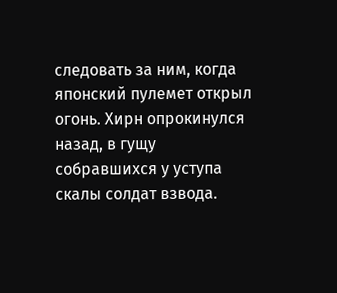следовать за ним, когда японский пулемет открыл огонь. Хирн опрокинулся назад, в гущу собравшихся у уступа скалы солдат взвода.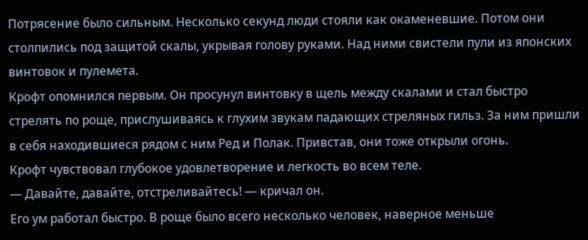Потрясение было сильным. Несколько секунд люди стояли как окаменевшие. Потом они столпились под защитой скалы, укрывая голову руками. Над ними свистели пули из японских винтовок и пулемета.
Крофт опомнился первым. Он просунул винтовку в щель между скалами и стал быстро стрелять по роще, прислушиваясь к глухим звукам падающих стреляных гильз. За ним пришли в себя находившиеся рядом с ним Ред и Полак. Привстав, они тоже открыли огонь.
Крофт чувствовал глубокое удовлетворение и легкость во всем теле.
— Давайте, давайте, отстреливайтесь! — кричал он.
Его ум работал быстро. В роще было всего несколько человек, наверное меньше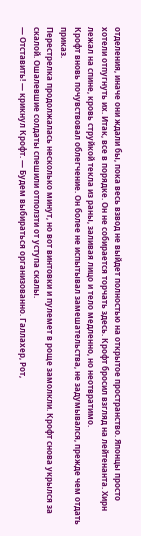отделения, иначе они ждали бы, пока весь взвод не выйдет полностью на открытое пространство. Японцы просто хотели отпугнуть их. Итак, все в порядке. Он не собирается торчать здесь. Крофт бросил взгляд на лейтенанта. Хирн лежал на спине, кровь струйкой текла из раны, заливая лицо и тело медленно, но неотвратимо.
Крофт вновь почувствовал облегчение. Он более не испытывал замешательства, не задумывался, прежде чем отдать приказ.
Перестрелка продолжалась несколько минут, но вот винтовки и пулемет в роще замолкли. Крофт снова укрылся за скалой. Ошалевшие солдаты спешили отползти от уступа скалы.
— Отставить! — крикнул Крофт. — Будем выбираться организованно. Галлахер, Рот,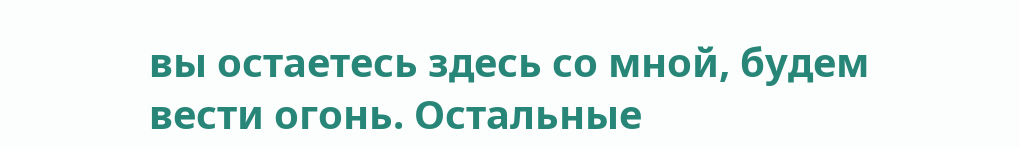вы остаетесь здесь со мной, будем вести огонь. Остальные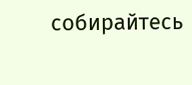собирайтесь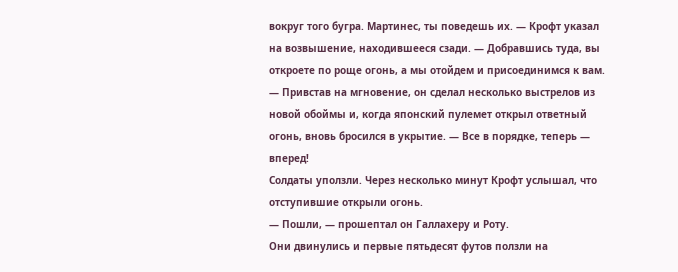вокруг того бугра. Мартинес, ты поведешь их. — Крофт указал на возвышение, находившееся сзади. — Добравшись туда, вы откроете по роще огонь, а мы отойдем и присоединимся к вам. — Привстав на мгновение, он сделал несколько выстрелов из новой обоймы и, когда японский пулемет открыл ответный огонь, вновь бросился в укрытие. — Все в порядке, теперь — вперед!
Солдаты уползли. Через несколько минут Крофт услышал, что отступившие открыли огонь.
— Пошли, — прошептал он Галлахеру и Роту.
Они двинулись и первые пятьдесят футов ползли на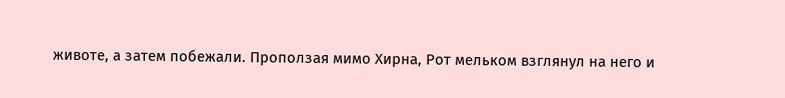животе, а затем побежали. Проползая мимо Хирна, Рот мельком взглянул на него и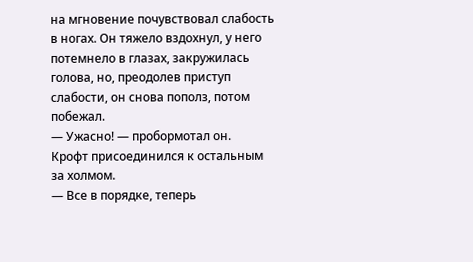на мгновение почувствовал слабость в ногах. Он тяжело вздохнул, у него потемнело в глазах, закружилась голова, но, преодолев приступ слабости, он снова пополз, потом побежал.
— Ужасно! — пробормотал он.
Крофт присоединился к остальным за холмом.
— Все в порядке, теперь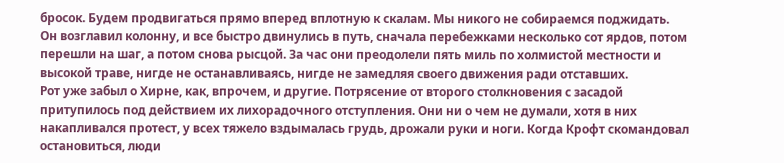бросок. Будем продвигаться прямо вперед вплотную к скалам. Мы никого не собираемся поджидать.
Он возглавил колонну, и все быстро двинулись в путь, сначала перебежками несколько сот ярдов, потом перешли на шаг, а потом снова рысцой. За час они преодолели пять миль по холмистой местности и высокой траве, нигде не останавливаясь, нигде не замедляя своего движения ради отставших.
Рот уже забыл о Хирне, как, впрочем, и другие. Потрясение от второго столкновения с засадой притупилось под действием их лихорадочного отступления. Они ни о чем не думали, хотя в них накапливался протест, у всех тяжело вздымалась грудь, дрожали руки и ноги. Когда Крофт скомандовал остановиться, люди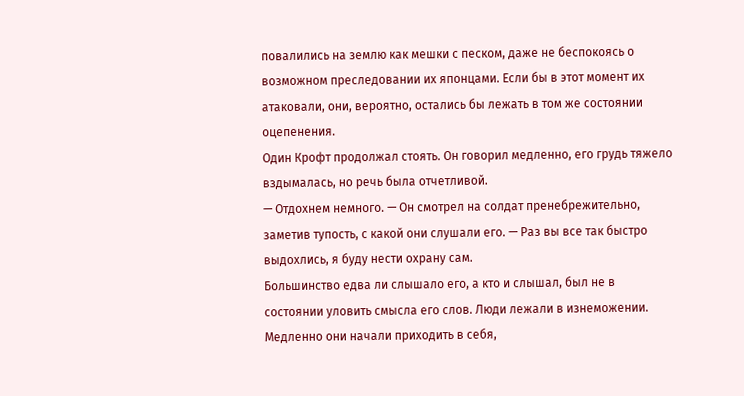повалились на землю как мешки с песком, даже не беспокоясь о возможном преследовании их японцами. Если бы в этот момент их атаковали, они, вероятно, остались бы лежать в том же состоянии оцепенения.
Один Крофт продолжал стоять. Он говорил медленно, его грудь тяжело вздымалась, но речь была отчетливой.
— Отдохнем немного. — Он смотрел на солдат пренебрежительно, заметив тупость, с какой они слушали его. — Раз вы все так быстро выдохлись, я буду нести охрану сам.
Большинство едва ли слышало его, а кто и слышал, был не в состоянии уловить смысла его слов. Люди лежали в изнеможении.
Медленно они начали приходить в себя,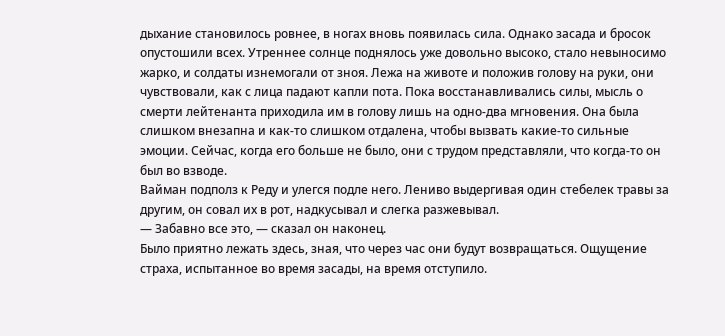дыхание становилось ровнее, в ногах вновь появилась сила. Однако засада и бросок опустошили всех. Утреннее солнце поднялось уже довольно высоко, стало невыносимо жарко, и солдаты изнемогали от зноя. Лежа на животе и положив голову на руки, они чувствовали, как с лица падают капли пота. Пока восстанавливались силы, мысль о смерти лейтенанта приходила им в голову лишь на одно-два мгновения. Она была слишком внезапна и как-то слишком отдалена, чтобы вызвать какие-то сильные эмоции. Сейчас, когда его больше не было, они с трудом представляли, что когда-то он был во взводе.
Вайман подполз к Реду и улегся подле него. Лениво выдергивая один стебелек травы за другим, он совал их в рот, надкусывал и слегка разжевывал.
— Забавно все это, — сказал он наконец.
Было приятно лежать здесь, зная, что через час они будут возвращаться. Ощущение страха, испытанное во время засады, на время отступило.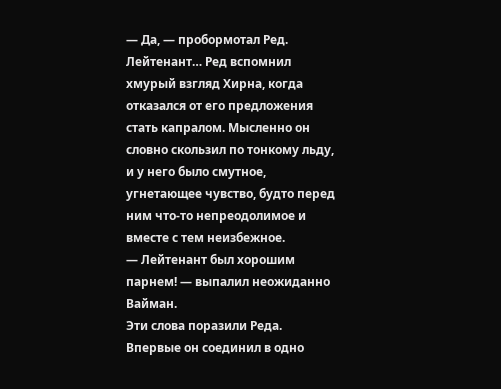— Да, — пробормотал Ред.
Лейтенант… Ред вспомнил хмурый взгляд Хирна, когда отказался от его предложения стать капралом. Мысленно он словно скользил по тонкому льду, и у него было смутное, угнетающее чувство, будто перед ним что-то непреодолимое и вместе с тем неизбежное.
— Лейтенант был хорошим парнем! — выпалил неожиданно Вайман.
Эти слова поразили Реда. Впервые он соединил в одно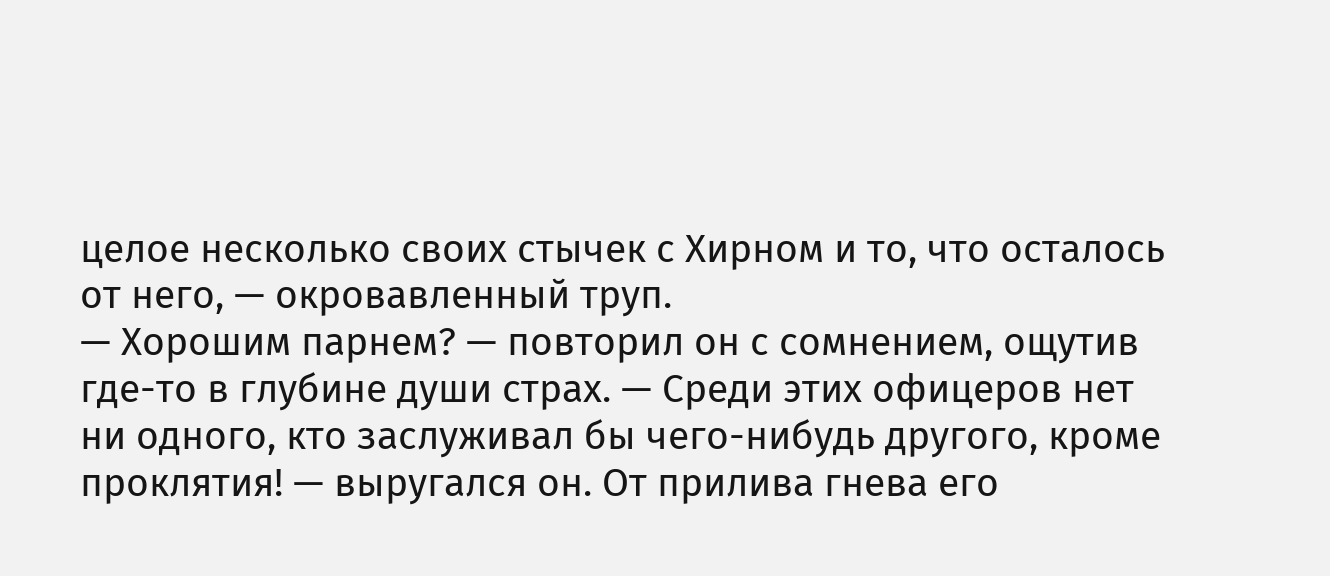целое несколько своих стычек с Хирном и то, что осталось от него, — окровавленный труп.
— Хорошим парнем? — повторил он с сомнением, ощутив где-то в глубине души страх. — Среди этих офицеров нет ни одного, кто заслуживал бы чего-нибудь другого, кроме проклятия! — выругался он. От прилива гнева его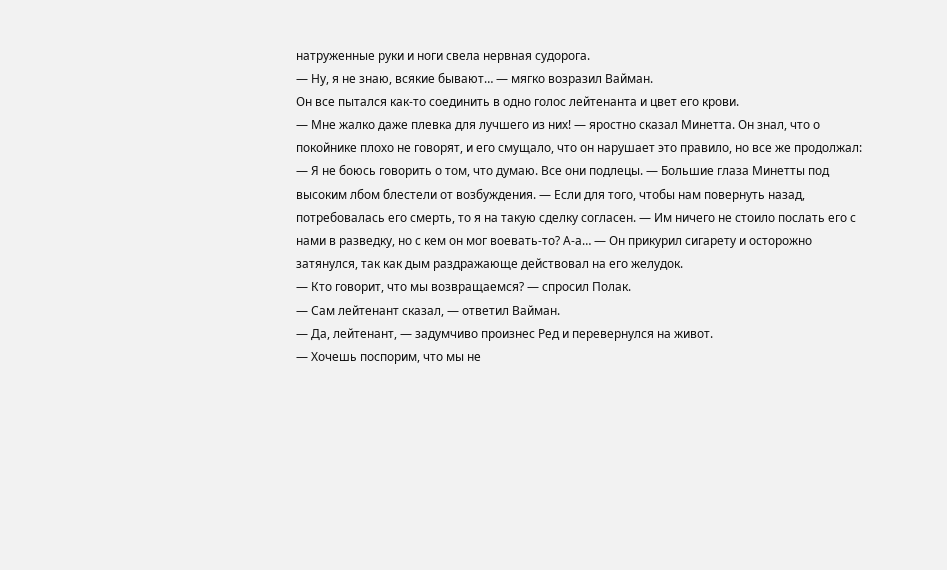натруженные руки и ноги свела нервная судорога.
— Ну, я не знаю, всякие бывают… — мягко возразил Вайман.
Он все пытался как-то соединить в одно голос лейтенанта и цвет его крови.
— Мне жалко даже плевка для лучшего из них! — яростно сказал Минетта. Он знал, что о покойнике плохо не говорят, и его смущало, что он нарушает это правило, но все же продолжал: — Я не боюсь говорить о том, что думаю. Все они подлецы. — Большие глаза Минетты под высоким лбом блестели от возбуждения. — Если для того, чтобы нам повернуть назад, потребовалась его смерть, то я на такую сделку согласен. — Им ничего не стоило послать его с нами в разведку, но с кем он мог воевать-то? А-а… — Он прикурил сигарету и осторожно затянулся, так как дым раздражающе действовал на его желудок.
— Кто говорит, что мы возвращаемся? — спросил Полак.
— Сам лейтенант сказал, — ответил Вайман.
— Да, лейтенант, — задумчиво произнес Ред и перевернулся на живот.
— Хочешь поспорим, что мы не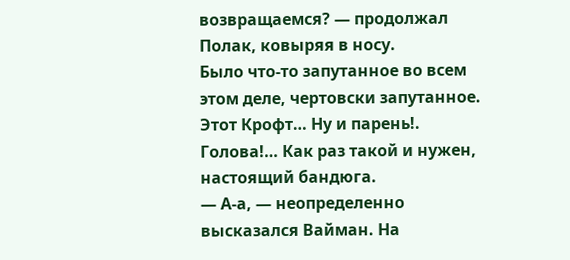возвращаемся? — продолжал Полак, ковыряя в носу.
Было что-то запутанное во всем этом деле, чертовски запутанное. Этот Крофт… Ну и парень!. Голова!… Как раз такой и нужен, настоящий бандюга.
— А-а, — неопределенно высказался Вайман. На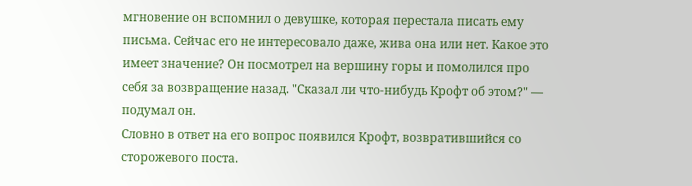мгновение он вспомнил о девушке, которая перестала писать ему письма. Сейчас его не интересовало даже, жива она или нет. Какое это имеет значение? Он посмотрел на вершину горы и помолился про себя за возвращение назад. "Сказал ли что-нибудь Крофт об этом?" — подумал он.
Словно в ответ на его вопрос появился Крофт, возвратившийся со сторожевого поста.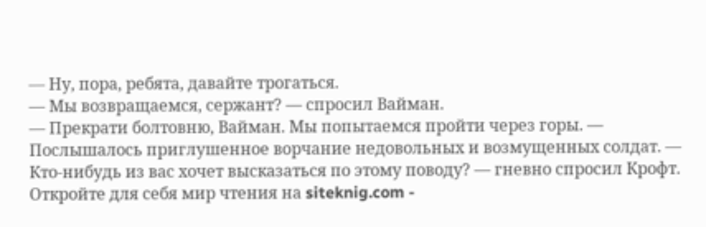— Ну, пора, ребята, давайте трогаться.
— Мы возвращаемся, сержант? — спросил Вайман.
— Прекрати болтовню, Вайман. Мы попытаемся пройти через горы. — Послышалось приглушенное ворчание недовольных и возмущенных солдат. — Кто-нибудь из вас хочет высказаться по этому поводу? — гневно спросил Крофт.
Откройте для себя мир чтения на siteknig.com -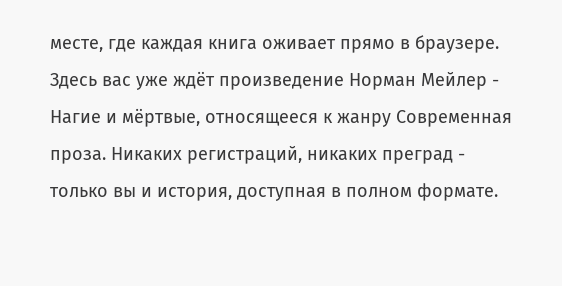месте, где каждая книга оживает прямо в браузере. Здесь вас уже ждёт произведение Норман Мейлер - Нагие и мёртвые, относящееся к жанру Современная проза. Никаких регистраций, никаких преград - только вы и история, доступная в полном формате.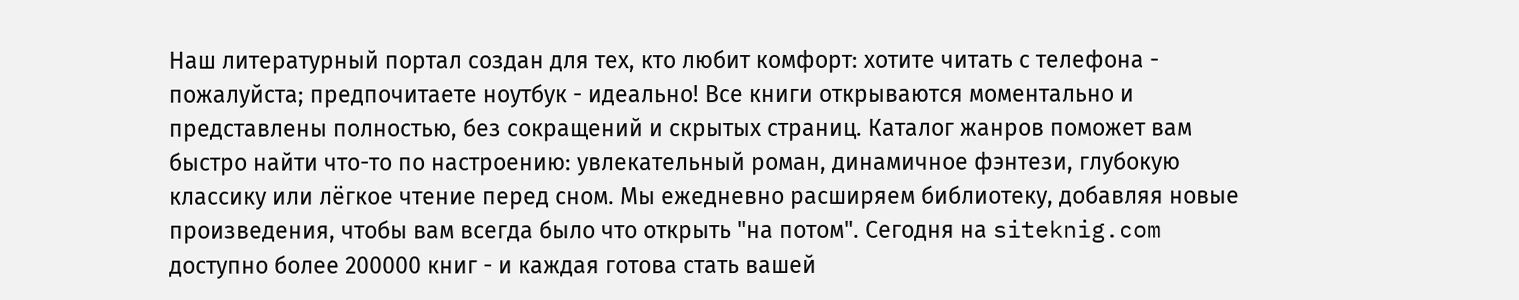Наш литературный портал создан для тех, кто любит комфорт: хотите читать с телефона - пожалуйста; предпочитаете ноутбук - идеально! Все книги открываются моментально и представлены полностью, без сокращений и скрытых страниц. Каталог жанров поможет вам быстро найти что-то по настроению: увлекательный роман, динамичное фэнтези, глубокую классику или лёгкое чтение перед сном. Мы ежедневно расширяем библиотеку, добавляя новые произведения, чтобы вам всегда было что открыть "на потом". Сегодня на siteknig.com доступно более 200000 книг - и каждая готова стать вашей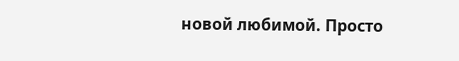новой любимой. Просто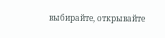выбирайте, открывайте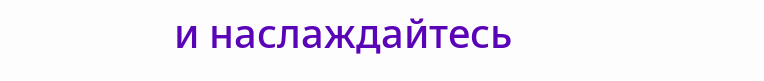и наслаждайтесь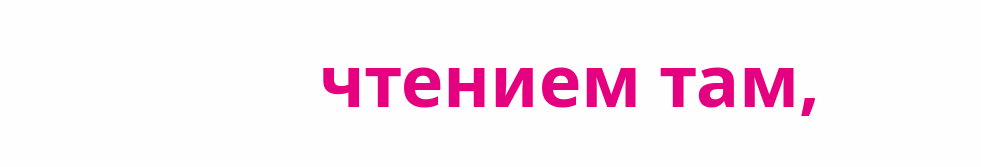чтением там,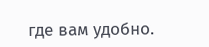где вам удобно.